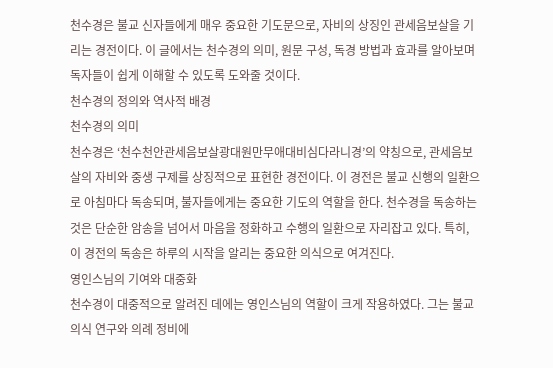천수경은 불교 신자들에게 매우 중요한 기도문으로, 자비의 상징인 관세음보살을 기리는 경전이다. 이 글에서는 천수경의 의미, 원문 구성, 독경 방법과 효과를 알아보며 독자들이 쉽게 이해할 수 있도록 도와줄 것이다.
천수경의 정의와 역사적 배경
천수경의 의미
천수경은 ‘천수천안관세음보살광대원만무애대비심다라니경’의 약칭으로, 관세음보살의 자비와 중생 구제를 상징적으로 표현한 경전이다. 이 경전은 불교 신행의 일환으로 아침마다 독송되며, 불자들에게는 중요한 기도의 역할을 한다. 천수경을 독송하는 것은 단순한 암송을 넘어서 마음을 정화하고 수행의 일환으로 자리잡고 있다. 특히, 이 경전의 독송은 하루의 시작을 알리는 중요한 의식으로 여겨진다.
영인스님의 기여와 대중화
천수경이 대중적으로 알려진 데에는 영인스님의 역할이 크게 작용하였다. 그는 불교 의식 연구와 의례 정비에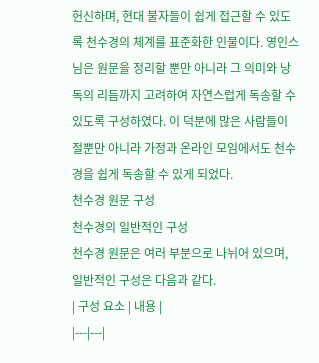헌신하며, 현대 불자들이 쉽게 접근할 수 있도록 천수경의 체계를 표준화한 인물이다. 영인스님은 원문을 정리할 뿐만 아니라 그 의미와 낭독의 리듬까지 고려하여 자연스럽게 독송할 수 있도록 구성하였다. 이 덕분에 많은 사람들이 절뿐만 아니라 가정과 온라인 모임에서도 천수경을 쉽게 독송할 수 있게 되었다.
천수경 원문 구성
천수경의 일반적인 구성
천수경 원문은 여러 부분으로 나뉘어 있으며, 일반적인 구성은 다음과 같다.
| 구성 요소 | 내용 |
|---|---|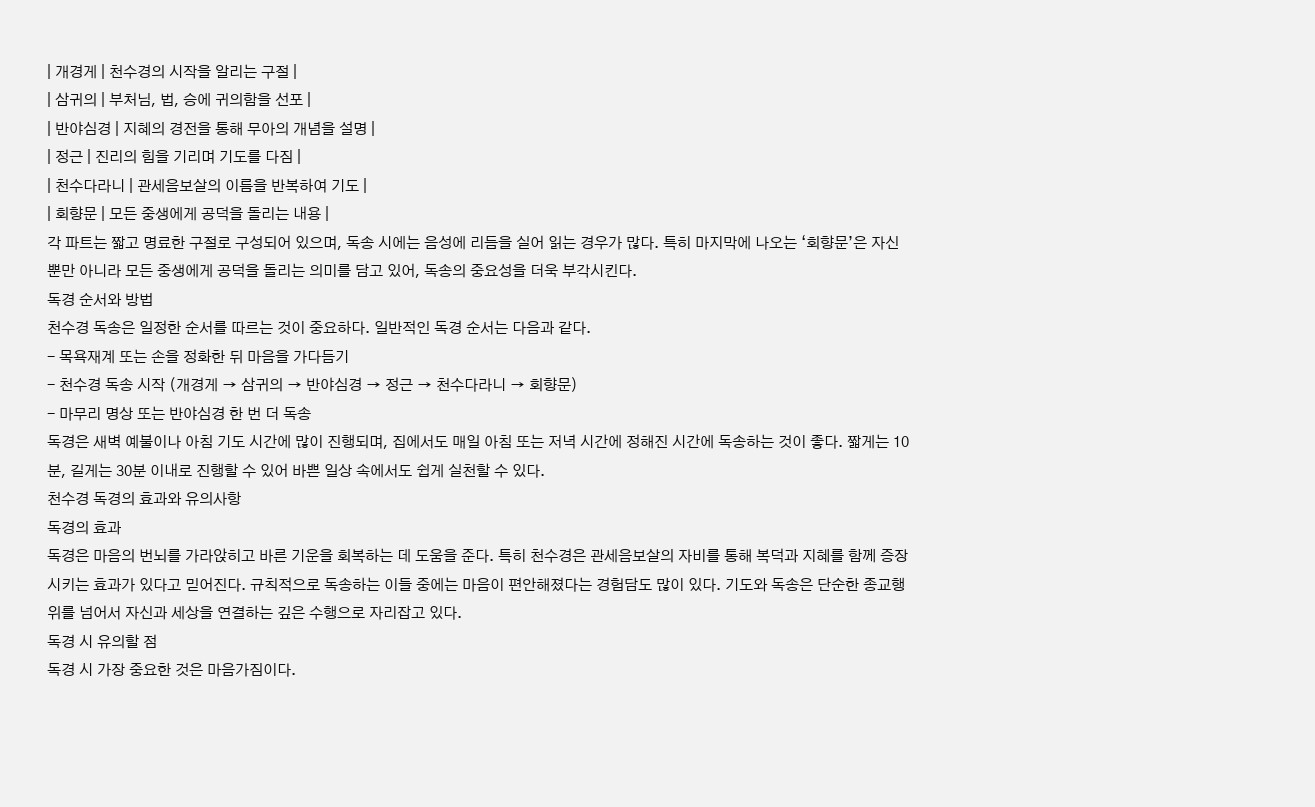| 개경게 | 천수경의 시작을 알리는 구절 |
| 삼귀의 | 부처님, 법, 승에 귀의함을 선포 |
| 반야심경 | 지혜의 경전을 통해 무아의 개념을 설명 |
| 정근 | 진리의 힘을 기리며 기도를 다짐 |
| 천수다라니 | 관세음보살의 이름을 반복하여 기도 |
| 회향문 | 모든 중생에게 공덕을 돌리는 내용 |
각 파트는 짧고 명료한 구절로 구성되어 있으며, 독송 시에는 음성에 리듬을 실어 읽는 경우가 많다. 특히 마지막에 나오는 ‘회향문’은 자신뿐만 아니라 모든 중생에게 공덕을 돌리는 의미를 담고 있어, 독송의 중요성을 더욱 부각시킨다.
독경 순서와 방법
천수경 독송은 일정한 순서를 따르는 것이 중요하다. 일반적인 독경 순서는 다음과 같다.
- 목욕재계 또는 손을 정화한 뒤 마음을 가다듬기
- 천수경 독송 시작 (개경게 → 삼귀의 → 반야심경 → 정근 → 천수다라니 → 회향문)
- 마무리 명상 또는 반야심경 한 번 더 독송
독경은 새벽 예불이나 아침 기도 시간에 많이 진행되며, 집에서도 매일 아침 또는 저녁 시간에 정해진 시간에 독송하는 것이 좋다. 짧게는 10분, 길게는 30분 이내로 진행할 수 있어 바쁜 일상 속에서도 쉽게 실천할 수 있다.
천수경 독경의 효과와 유의사항
독경의 효과
독경은 마음의 번뇌를 가라앉히고 바른 기운을 회복하는 데 도움을 준다. 특히 천수경은 관세음보살의 자비를 통해 복덕과 지혜를 함께 증장시키는 효과가 있다고 믿어진다. 규칙적으로 독송하는 이들 중에는 마음이 편안해졌다는 경험담도 많이 있다. 기도와 독송은 단순한 종교행위를 넘어서 자신과 세상을 연결하는 깊은 수행으로 자리잡고 있다.
독경 시 유의할 점
독경 시 가장 중요한 것은 마음가짐이다.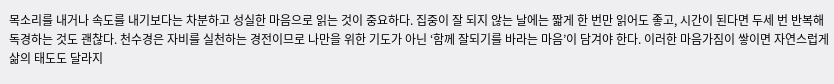목소리를 내거나 속도를 내기보다는 차분하고 성실한 마음으로 읽는 것이 중요하다. 집중이 잘 되지 않는 날에는 짧게 한 번만 읽어도 좋고, 시간이 된다면 두세 번 반복해 독경하는 것도 괜찮다. 천수경은 자비를 실천하는 경전이므로 나만을 위한 기도가 아닌 ‘함께 잘되기를 바라는 마음’이 담겨야 한다. 이러한 마음가짐이 쌓이면 자연스럽게 삶의 태도도 달라지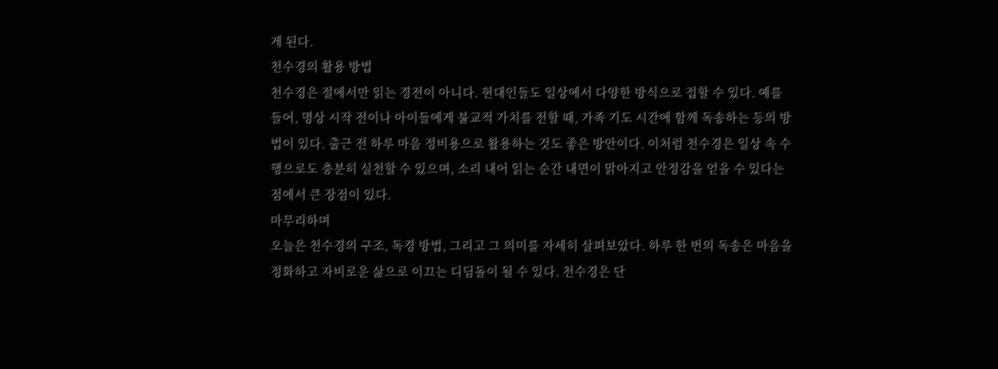게 된다.
천수경의 활용 방법
천수경은 절에서만 읽는 경전이 아니다. 현대인들도 일상에서 다양한 방식으로 접할 수 있다. 예를 들어, 명상 시작 전이나 아이들에게 불교적 가치를 전할 때, 가족 기도 시간에 함께 독송하는 등의 방법이 있다. 출근 전 하루 마음 정비용으로 활용하는 것도 좋은 방안이다. 이처럼 천수경은 일상 속 수행으로도 충분히 실천할 수 있으며, 소리 내어 읽는 순간 내면이 맑아지고 안정감을 얻을 수 있다는 점에서 큰 장점이 있다.
마무리하며
오늘은 천수경의 구조, 독경 방법, 그리고 그 의미를 자세히 살펴보았다. 하루 한 번의 독송은 마음을 정화하고 자비로운 삶으로 이끄는 디딤돌이 될 수 있다. 천수경은 단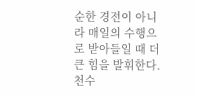순한 경전이 아니라 매일의 수행으로 받아들일 때 더 큰 힘을 발휘한다. 천수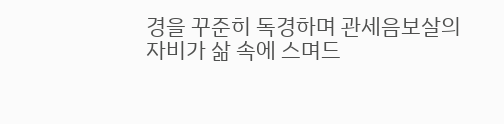경을 꾸준히 독경하며 관세음보살의 자비가 삶 속에 스며드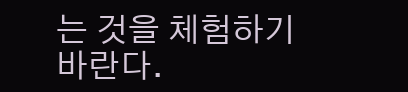는 것을 체험하기 바란다.